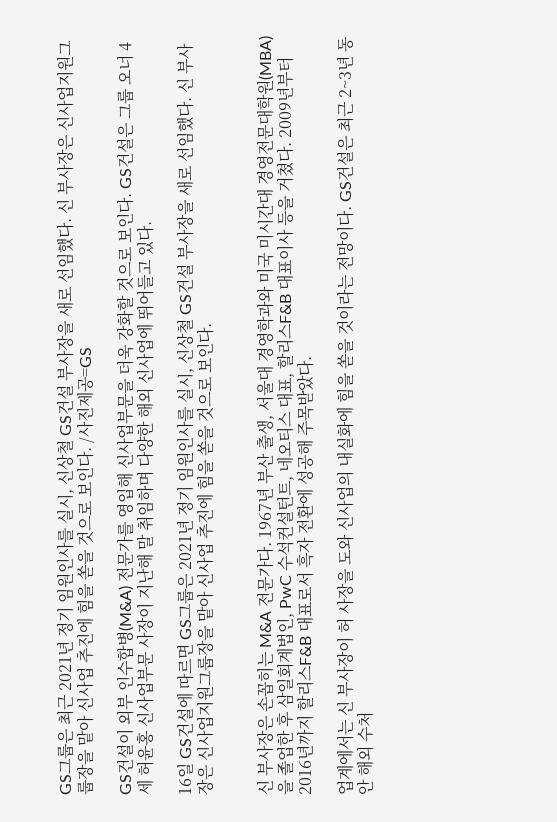GS그룹은 최근 2021년 정기 임원인사를 실시, 신상철 GS건설 부사장을 새로 선임했다. 신 부사장은 신사업지원그룹장을 맡아 신사업 추진에 힘을 쏟을 것으로 보인다. /사진제공=GS

GS건설이 외부 인수합병(M&A) 전문가를 영입해 신사업부문을 더욱 강화할 것으로 보인다. GS건설은 그룹 오너 4세 허윤홍 신사업부문 사장이 지난해 말 취임하며 다양한 해외 신사업에 뛰어들고 있다.

16일 GS건설에 따르면 GS그룹은 2021년 정기 임원인사를 실시, 신상철 GS건설 부사장을 새로 선임했다. 신 부사장은 신사업지원그룹장을 맡아 신사업 추진에 힘을 쏟을 것으로 보인다.


신 부사장은 손꼽히는 M&A 전문가다. 1967년 부산 출생, 서울대 경영학과와 미국 미시간대 경영전문대학원(MBA)을 졸업한 후 삼일회계법인, PwC 수석컨설턴트, 네오티스 대표, 할리스F&B 대표이사 등을 거쳤다. 2009년부터 2016년까지 할리스F&B 대표로서 흑자 전환에 성공해 주목받았다.

업계에서는 신 부사장이 허 사장을 도와 신사업의 내실화에 힘을 쏟을 것이라는 전망이다. GS건설은 최근 2~3년 동안 해외 수처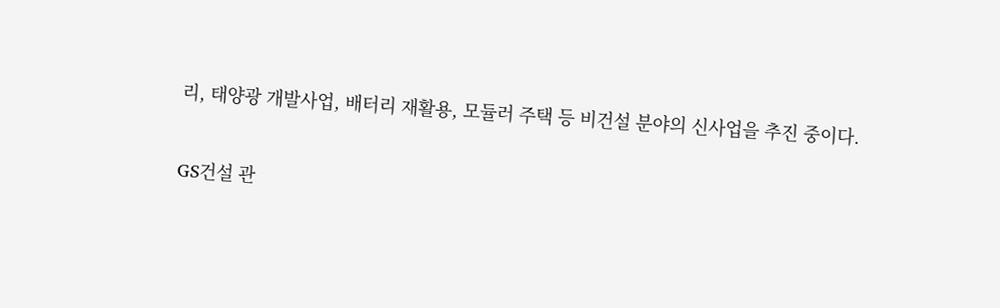리, 태양광 개발사업, 배터리 재활용, 모듈러 주택 등 비건설 분야의 신사업을 추진 중이다.

GS건설 관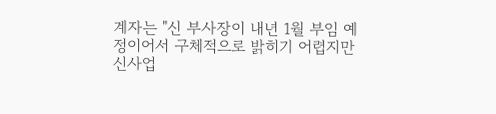계자는 "신 부사장이 내년 1월 부임 예정이어서 구체적으로 밝히기 어렵지만 신사업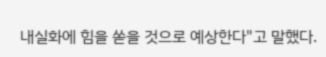내실화에 힘을 쏟을 것으로 예상한다"고 말했다.